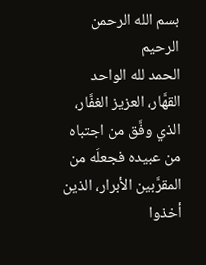بسم الله الرحمن الرحيم
الحمد لله الواحد القهَّار، العزيز الغفَّار، الذي وفَّق من اجتباه من عبيده فجعلَه من المقرَّبين الأبرار، الذين أخذوا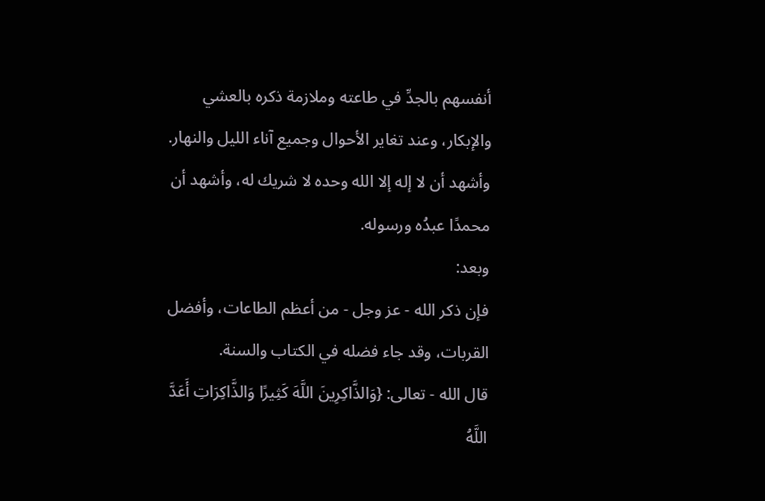أنفسهم بالجدِّ في طاعته وملازمة ذكره بالعشي والإبكار، وعند تغاير الأحوال وجميع آناء الليل والنهار.
وأشهد أن لا إله إلا الله وحده لا شريك له، وأشهد أن محمدًا عبدُه ورسوله.
وبعد:
فإن ذكر الله - عز وجل - من أعظم الطاعات، وأفضل القربات، وقد جاء فضله في الكتاب والسنة.
قال الله - تعالى: {وَالذَّاكِرِينَ اللَّهَ كَثِيرًا وَالذَّاكِرَاتِ أَعَدَّ اللَّهُ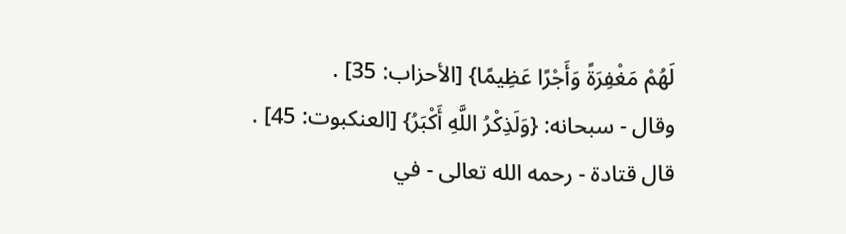لَهُمْ مَغْفِرَةً وَأَجْرًا عَظِيمًا} [الأحزاب: 35] .
وقال - سبحانه: {وَلَذِكْرُ اللَّهِ أَكْبَرُ} [العنكبوت: 45] .
قال قتادة - رحمه الله تعالى - في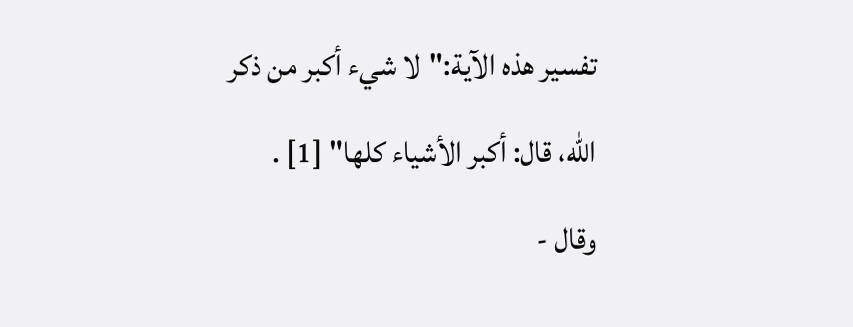تفسير هذه الآية:"لا شيء أكبر من ذكر الله، قال: أكبر الأشياء كلها" [1] .
وقال -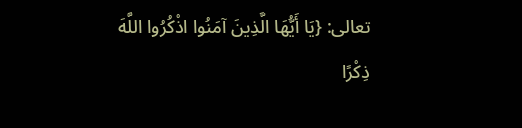تعالى: {يَا أَيُّهَا الَّذِينَ آمَنُوا اذْكُرُوا اللَّهَ ذِكْرًا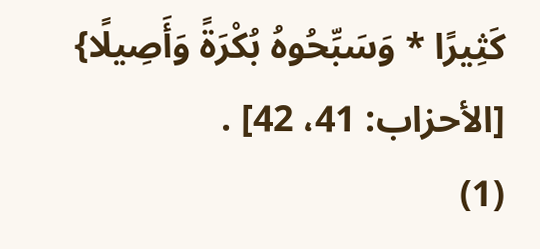كَثِيرًا * وَسَبِّحُوهُ بُكْرَةً وَأَصِيلًا} [الأحزاب: 41، 42] .
(1)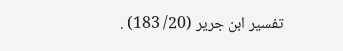تفسير ابن جرير (20/ 183) .